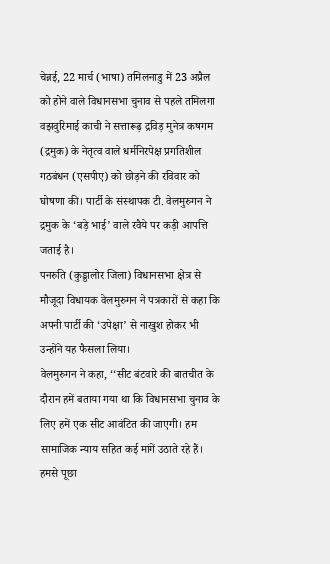चेन्नई, 22 मार्च (भाषा) तमिलनाडु में 23 अप्रैल को होने वाले विधानसभा चुनाव से पहले तमिलगा वझवुरिमाई काची ने सत्तारूढ़ द्रविड़ मुनेत्र कषगम (द्रमुक) के नेतृत्व वाले धर्मनिरपेक्ष प्रगतिशील गठबंधन (एसपीए) को छोड़ने की रविवार को घोषणा की। पार्टी के संस्थापक टी. वेलमुरुगन ने द्रमुक के ‘बड़े भाई’ वाले रवैये पर कड़ी आपत्ति जताई है।
पनरुति (कुड्डालोर जिला) विधानसभा क्षेत्र से मौजूदा विधायक वेलमुरुगन ने पत्रकारों से कहा कि अपनी पार्टी की ‘उपेक्षा’ से नाखुश होकर भी उन्होंने यह फैसला लिया।
वेलमुरुगन ने कहा, ‘‘सीट बंटवारे की बातचीत के दौरान हमें बताया गया था कि विधानसभा चुनाव के लिए हमें एक सीट आवंटित की जाएगी। हम सामाजिक न्याय सहित कई मांगें उठाते रहे हैं। हमसे पूछा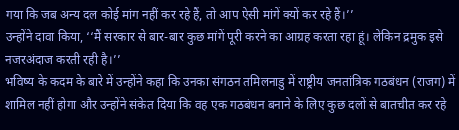गया कि जब अन्य दल कोई मांग नहीं कर रहे हैं, तो आप ऐसी मांगें क्यों कर रहे हैं।’’
उन्होंने दावा किया, ‘‘मैं सरकार से बार-बार कुछ मांगें पूरी करने का आग्रह करता रहा हूं। लेकिन द्रमुक इसे नजरअंदाज करती रही है।’’
भविष्य के कदम के बारे में उन्होंने कहा कि उनका संगठन तमिलनाडु में राष्ट्रीय जनतांत्रिक गठबंधन (राजग) में शामिल नहीं होगा और उन्होंने संकेत दिया कि वह एक गठबंधन बनाने के लिए कुछ दलों से बातचीत कर रहे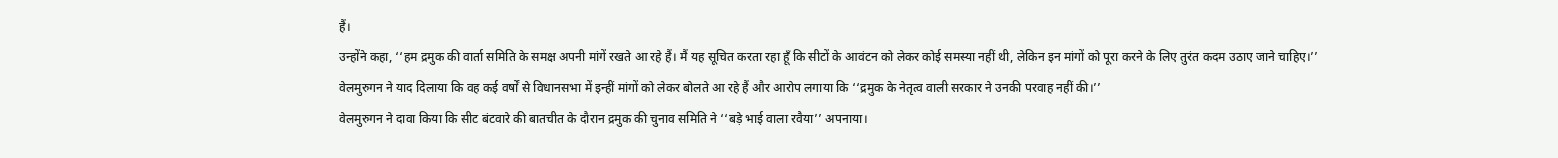हैं।
उन्होंने कहा, ‘‘हम द्रमुक की वार्ता समिति के समक्ष अपनी मांगें रखते आ रहे हैं। मैं यह सूचित करता रहा हूँ कि सीटों के आवंटन को लेकर कोई समस्या नहीं थी, लेकिन इन मांगों को पूरा करने के लिए तुरंत कदम उठाए जाने चाहिए।’’
वेलमुरुगन ने याद दिलाया कि वह कई वर्षों से विधानसभा में इन्हीं मांगों को लेकर बोलते आ रहे हैं और आरोप लगाया कि ‘‘द्रमुक के नेतृत्व वाली सरकार ने उनकी परवाह नहीं की।’’
वेलमुरुगन ने दावा किया कि सीट बंटवारे की बातचीत के दौरान द्रमुक की चुनाव समिति ने ‘‘बड़े भाई वाला रवैया’’ अपनाया।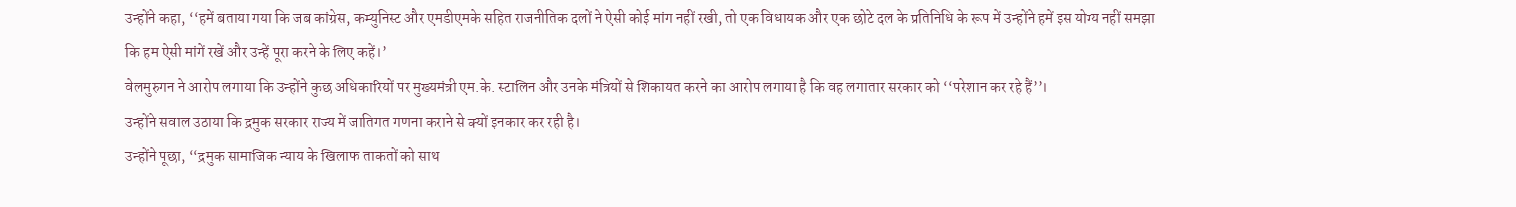उन्होंने कहा, ‘‘हमें बताया गया कि जब कांग्रेस, कम्युनिस्ट और एमडीएमके सहित राजनीतिक दलों ने ऐसी कोई मांग नहीं रखी, तो एक विधायक और एक छोटे दल के प्रतिनिधि के रूप में उन्होंने हमें इस योग्य नहीं समझा कि हम ऐसी मांगें रखें और उन्हें पूरा करने के लिए कहें।’
वेलमुरुगन ने आरोप लगाया कि उन्होंने कुछ अधिकारियों पर मुख्यमंत्री एम.के. स्टालिन और उनके मंत्रियों से शिकायत करने का आरोप लगाया है कि वह लगातार सरकार को ‘‘परेशान कर रहे हैं’’।
उन्होंने सवाल उठाया कि द्रमुक सरकार राज्य में जातिगत गणना कराने से क्यों इनकार कर रही है।
उन्होंने पूछा, ‘‘द्रमुक सामाजिक न्याय के खिलाफ ताकतों को साथ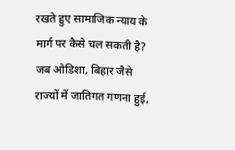रखते हुए सामाजिक न्याय के मार्ग पर कैसे चल सकती है? जब ओडिशा, बिहार जैसे राज्यों में जातिगत गणना हुई,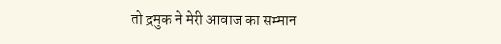तो द्रमुक ने मेरी आवाज का सम्मान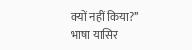क्यों नहीं किया?’’
भाषा यासिर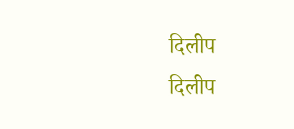दिलीप
दिलीप